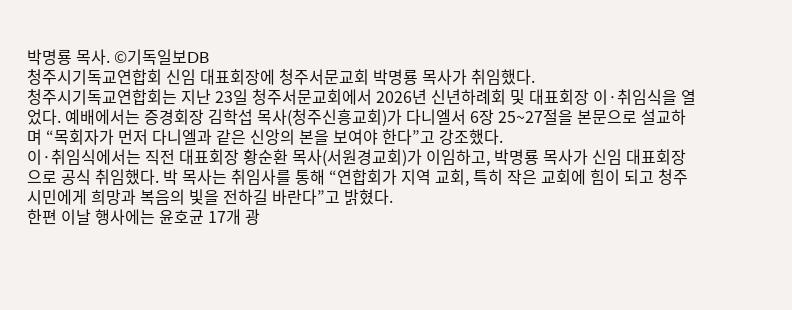박명룡 목사. ©기독일보DB
청주시기독교연합회 신임 대표회장에 청주서문교회 박명룡 목사가 취임했다.
청주시기독교연합회는 지난 23일 청주서문교회에서 2026년 신년하례회 및 대표회장 이·취임식을 열었다. 예배에서는 증경회장 김학섭 목사(청주신흥교회)가 다니엘서 6장 25~27절을 본문으로 설교하며 “목회자가 먼저 다니엘과 같은 신앙의 본을 보여야 한다”고 강조했다.
이·취임식에서는 직전 대표회장 황순환 목사(서원경교회)가 이임하고, 박명룡 목사가 신임 대표회장으로 공식 취임했다. 박 목사는 취임사를 통해 “연합회가 지역 교회, 특히 작은 교회에 힘이 되고 청주시민에게 희망과 복음의 빛을 전하길 바란다”고 밝혔다.
한편 이날 행사에는 윤호균 17개 광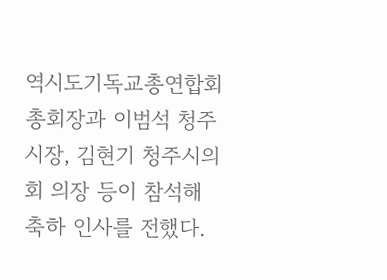역시도기독교총연합회 총회장과 이범석 청주시장, 김현기 청주시의회 의장 등이 참석해 축하 인사를 전했다.